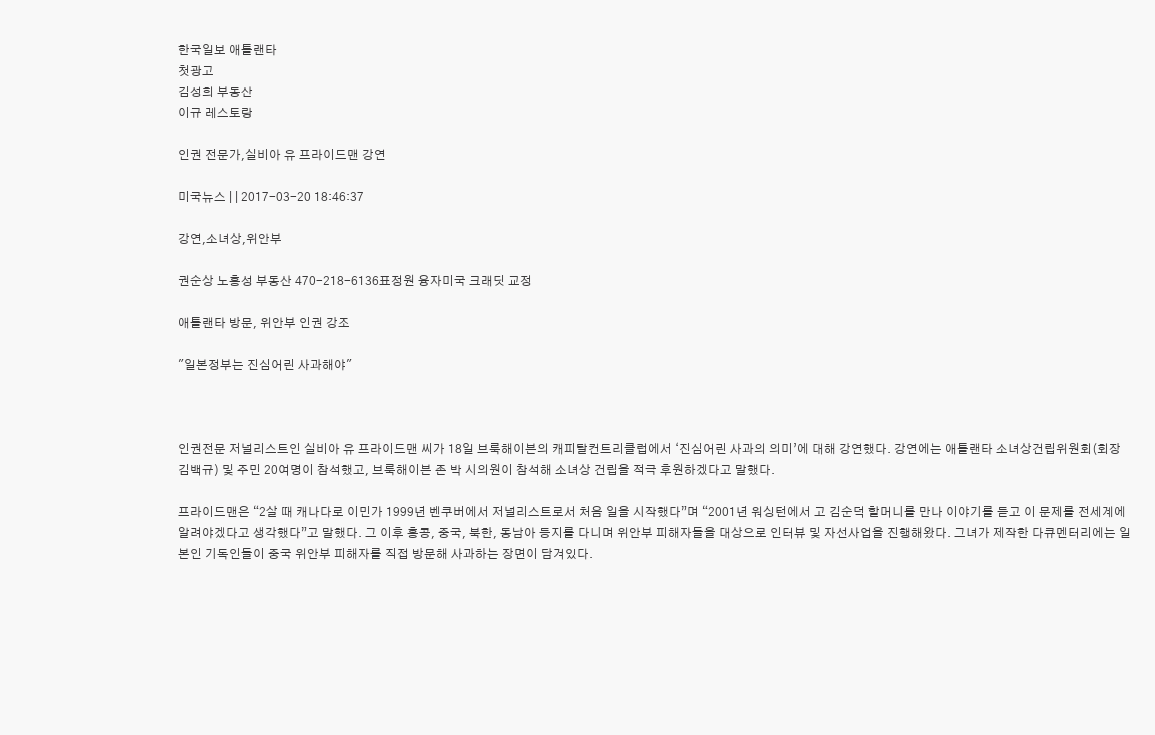한국일보 애틀랜타
첫광고
김성희 부동산
이규 레스토랑

인권 전문가,실비아 유 프라이드맨 강연

미국뉴스 | | 2017-03-20 18:46:37

강연,소녀상,위안부

권순상 노흥성 부동산 470-218-6136표정원 융자미국 크래딧 교정

애틀랜타 방문, 위안부 인권 강조

"일본정부는 진심어린 사과해야"



인권전문 저널리스트인 실비아 유 프라이드맨 씨가 18일 브룩해이븐의 캐피탈컨트리클럽에서 ‘진심어린 사과의 의미’에 대해 강연했다. 강연에는 애틀랜타 소녀상건립위원회(회장 김백규) 및 주민 20여명이 참석했고, 브룩해이븐 존 박 시의원이 참석해 소녀상 건립을 적극 후원하겠다고 말했다.

프라이드맨은 “2살 때 캐나다로 이민가 1999년 벤쿠버에서 저널리스트로서 처음 일을 시작했다”며 “2001년 워싱턴에서 고 김순덕 할머니를 만나 이야기를 듣고 이 문제를 전세계에 알려야겠다고 생각했다”고 말했다. 그 이후 홍콩, 중국, 북한, 동남아 등지를 다니며 위안부 피해자들을 대상으로 인터뷰 및 자선사업을 진행해왔다. 그녀가 제작한 다큐멘터리에는 일본인 기독인들이 중국 위안부 피해자를 직접 방문해 사과하는 장면이 담겨있다.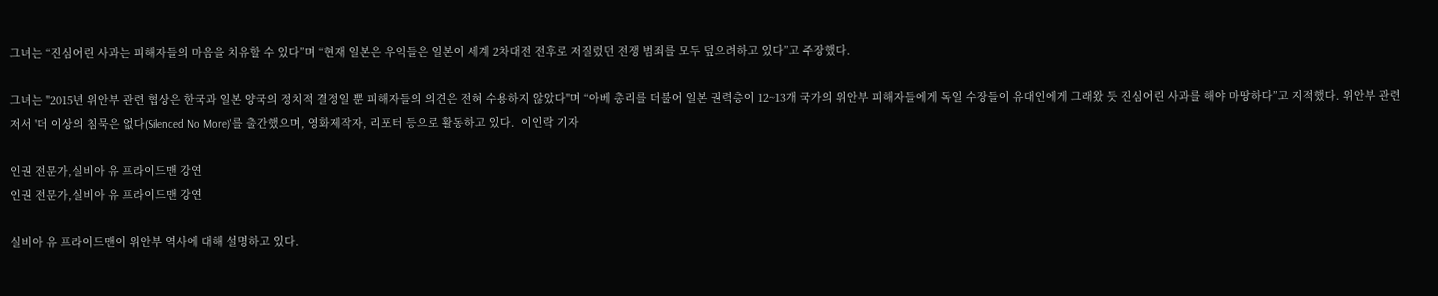그녀는 “진심어린 사과는 피해자들의 마음을 치유할 수 있다”며 “현재 일본은 우익들은 일본이 세계 2차대전 전후로 저질렀던 전쟁 범죄를 모두 덮으려하고 있다”고 주장했다.

그녀는 "2015년 위안부 관련 협상은 한국과 일본 양국의 정치적 결정일 뿐 피해자들의 의견은 전혀 수용하지 않았다"며 “아베 총리를 더불어 일본 권력층이 12~13개 국가의 위안부 피해자들에게 독일 수장들이 유대인에게 그래왔 듯 진심어린 사과를 해야 마땅하다”고 지적했다. 위안부 관련 저서 '더 이상의 침묵은 없다(Silenced No More)'를 출간했으며, 영화제작자, 리포터 등으로 활동하고 있다.  이인락 기자

인권 전문가,실비아 유 프라이드맨 강연
인권 전문가,실비아 유 프라이드맨 강연

실비아 유 프라이드맨이 위안부 역사에 대해 설명하고 있다.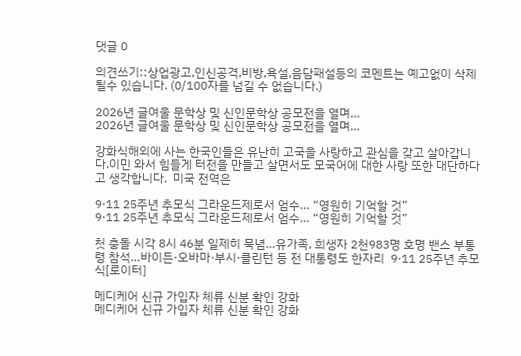댓글 0

의견쓰기::상업광고,인신공격,비방,욕설,음담패설등의 코멘트는 예고없이 삭제될수 있습니다. (0/100자를 넘길 수 없습니다.)

2026년 글여울 문학상 및 신인문학상 공모전을 열며…
2026년 글여울 문학상 및 신인문학상 공모전을 열며…

강화식해외에 사는 한국인들은 유난히 고국을 사랑하고 관심을 갖고 살아갑니다.이민 와서 힘들게 터전을 만들고 살면서도 모국어에 대한 사랑 또한 대단하다고 생각합니다.  미국 전역은

9·11 25주년 추모식 그라운드제로서 엄수… “영원히 기억할 것”
9·11 25주년 추모식 그라운드제로서 엄수… “영원히 기억할 것”

첫 충돌 시각 8시 46분 일제히 묵념…유가족, 희생자 2천983명 호명 밴스 부통령 참석…바이든·오바마·부시·클린턴 등 전 대통령도 한자리  9·11 25주년 추모식[로이터]

메디케어 신규 가입자 체류 신분 확인 강화
메디케어 신규 가입자 체류 신분 확인 강화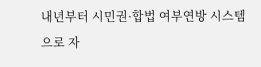내년부터 시민권·합법 여부연방 시스템으로 자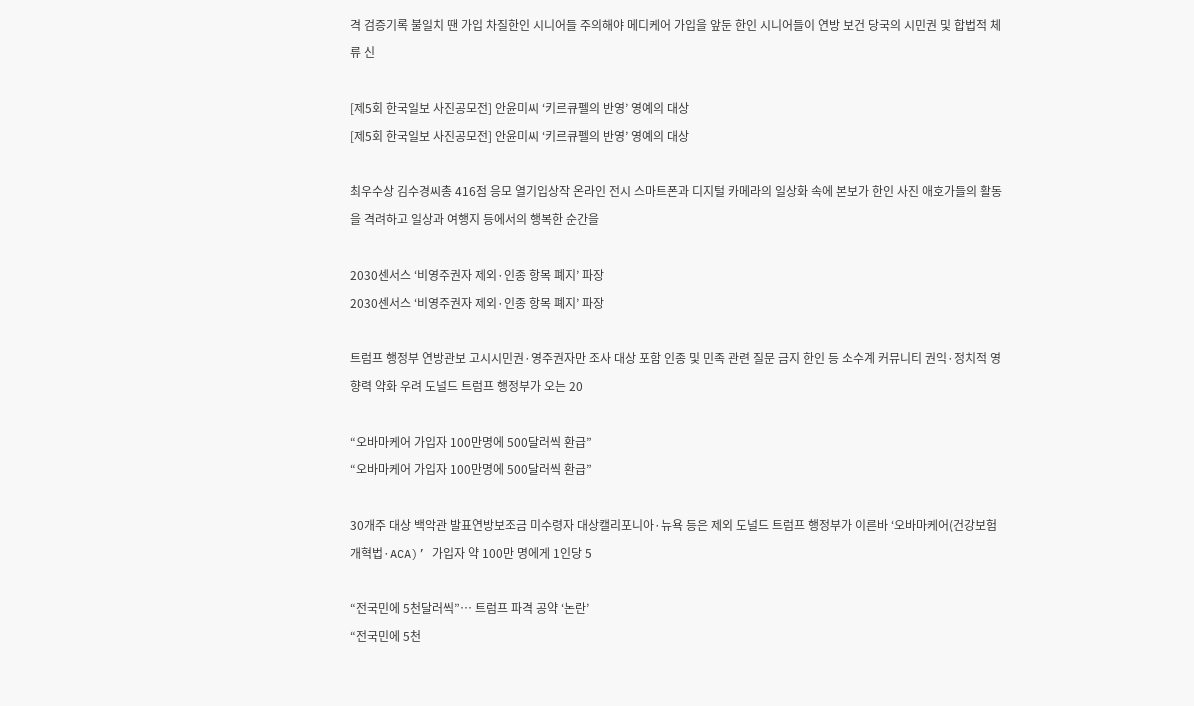격 검증기록 불일치 땐 가입 차질한인 시니어들 주의해야 메디케어 가입을 앞둔 한인 시니어들이 연방 보건 당국의 시민권 및 합법적 체류 신

[제5회 한국일보 사진공모전] 안윤미씨 ‘키르큐펠의 반영’ 영예의 대상
[제5회 한국일보 사진공모전] 안윤미씨 ‘키르큐펠의 반영’ 영예의 대상

최우수상 김수경씨총 416점 응모 열기입상작 온라인 전시 스마트폰과 디지털 카메라의 일상화 속에 본보가 한인 사진 애호가들의 활동을 격려하고 일상과 여행지 등에서의 행복한 순간을

2030센서스 ‘비영주권자 제외·인종 항목 폐지’ 파장
2030센서스 ‘비영주권자 제외·인종 항목 폐지’ 파장

트럼프 행정부 연방관보 고시시민권·영주권자만 조사 대상 포함 인종 및 민족 관련 질문 금지 한인 등 소수계 커뮤니티 권익·정치적 영향력 약화 우려 도널드 트럼프 행정부가 오는 20

“오바마케어 가입자 100만명에 500달러씩 환급”
“오바마케어 가입자 100만명에 500달러씩 환급”

30개주 대상 백악관 발표연방보조금 미수령자 대상캘리포니아·뉴욕 등은 제외 도널드 트럼프 행정부가 이른바 ‘오바마케어(건강보험개혁법·ACA)’ 가입자 약 100만 명에게 1인당 5

“전국민에 5천달러씩”… 트럼프 파격 공약 ‘논란’
“전국민에 5천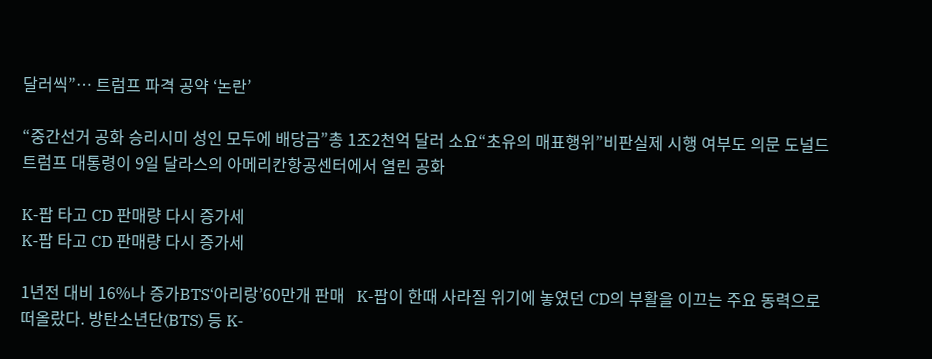달러씩”… 트럼프 파격 공약 ‘논란’

“중간선거 공화 승리시미 성인 모두에 배당금”총 1조2천억 달러 소요“초유의 매표행위”비판실제 시행 여부도 의문 도널드 트럼프 대통령이 9일 달라스의 아메리칸항공센터에서 열린 공화

K-팝 타고 CD 판매량 다시 증가세
K-팝 타고 CD 판매량 다시 증가세

1년전 대비 16%나 증가BTS‘아리랑’60만개 판매   K-팝이 한때 사라질 위기에 놓였던 CD의 부활을 이끄는 주요 동력으로 떠올랐다. 방탄소년단(BTS) 등 K-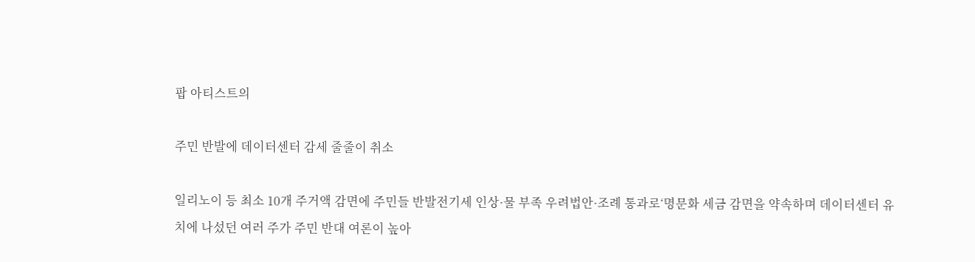팝 아티스트의

주민 반발에 데이터센터 감세 줄줄이 취소

일리노이 등 최소 10개 주거액 감면에 주민들 반발전기세 인상·물 부족 우려법안·조례 통과로‘명문화 세금 감면을 약속하며 데이터센터 유치에 나섰던 여러 주가 주민 반대 여론이 높아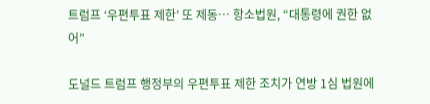트럼프 ‘우편투표 제한’ 또 제동… 항소법원, “대통령에 권한 없어”

도널드 트럼프 행정부의 우편투표 제한 조치가 연방 1심 법원에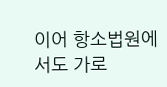이어 항소법원에서도 가로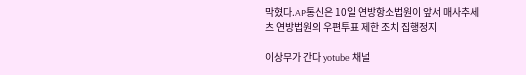막혔다.AP통신은 10일 연방항소법원이 앞서 매사추세츠 연방법원의 우편투표 제한 조치 집행정지

이상무가 간다 yotube 채널